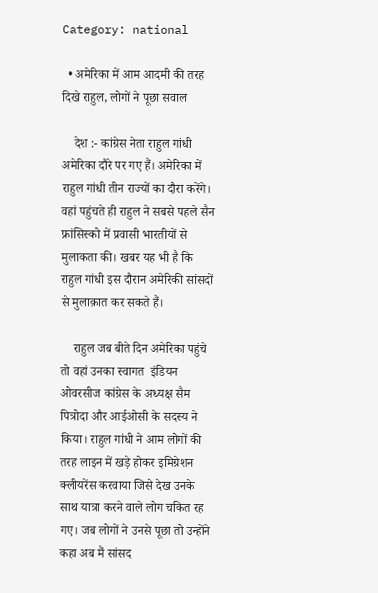Category: national

  • अमेरिका में आम आदमी की तरह दिखे राहुल, लोगों ने पूछा सवाल

    देश :- कांग्रेस नेता राहुल गांधी अमेरिका दौरे पर गए हैं। अमेरिका में राहुल गांधी तीन राज्यों का दौरा करेंगे। वहां पहुंचते ही राहुल ने सबसे पहले सैन फ्रांसिस्को में प्रवासी भारतीयों से मुलाकता की। खबर यह भी है कि राहुल गांधी इस दौरान अमेरिकी सांसदों से मुलाक़ात कर सकते हैं।

    राहुल जब बीते दिन अमेरिका पहुंचे तो वहां उनका स्वागत  इंडियन ओवरसीज कांग्रेस के अध्यक्ष सैम पित्रोदा और आईओसी के सदस्य ने किया। राहुल गांधी ने आम लोगों की तरह लाइन में खड़े होकर इमिग्रेशन क्लीयरेंस करवाया जिसे देख उनके साथ यात्रा करने वाले लोग चकित रह गए। जब लोगों ने उनसे पूछा तो उन्होंने कहा अब मैं सांसद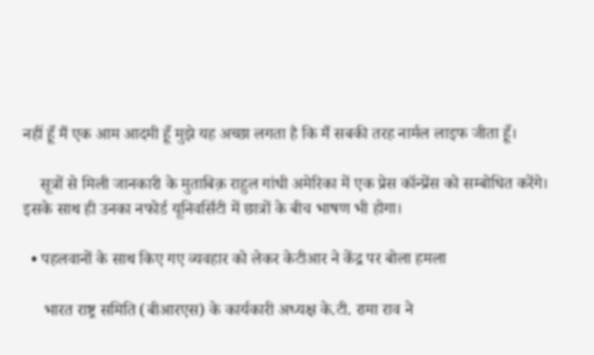नहीं हूँ मैं एक आम आदमी हूँ मुझे यह अच्छा लगता है कि मैं सबकी तरह नार्मल लाइफ जीता हूँ।

    सूत्रों से मिली जानकारी के मुताबिक़ राहुल गांधी अमेरिका में एक प्रेस कॉन्प्रेंस को सम्बोधित करेंगे। इसके साथ ही उनका नफोर्ड यूनिवर्सिटी में छात्रों के बीच भाषण भी होगा।

  • पहलवानों के साथ किए गए व्यवहार को लेकर केटीआर ने केंद्र पर बोला हमला

     भारत राष्ट्र समिति (बीआरएस) के कार्यकारी अध्यक्ष के.टी. रामा राव ने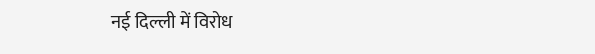नई दिल्ली में विरोध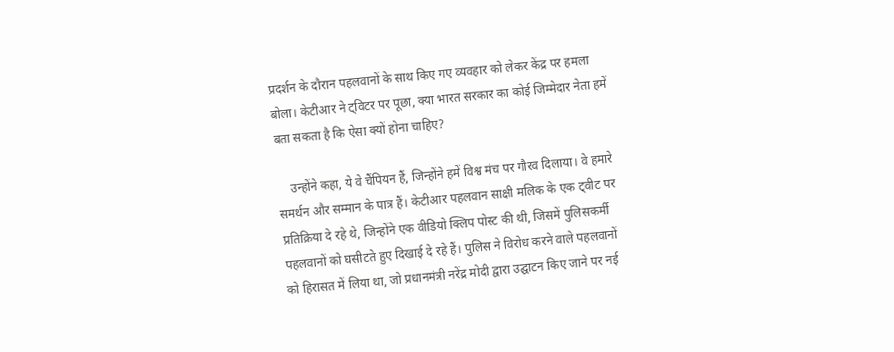प्रदर्शन के दौरान पहलवानों के साथ किए गए व्यवहार को लेकर केंद्र पर हमला बोला। केटीआर ने ट्विटर पर पूछा, क्या भारत सरकार का कोई जिम्मेदार नेता हमें बता सकता है कि ऐसा क्यों होना चाहिए?

    उन्होंने कहा, ये वे चैंपियन हैं, जिन्होंने हमें विश्व मंच पर गौरव दिलाया। वे हमारे समर्थन और सम्मान के पात्र हैं। केटीआर पहलवान साक्षी मलिक के एक ट्वीट पर प्रतिक्रिया दे रहे थे, जिन्होंने एक वीडियो क्लिप पोस्ट की थी, जिसमें पुलिसकर्मी पहलवानों को घसीटते हुए दिखाई दे रहे हैं। पुलिस ने विरोध करने वाले पहलवानों को हिरासत में लिया था, जो प्रधानमंत्री नरेंद्र मोदी द्वारा उद्घाटन किए जाने पर नई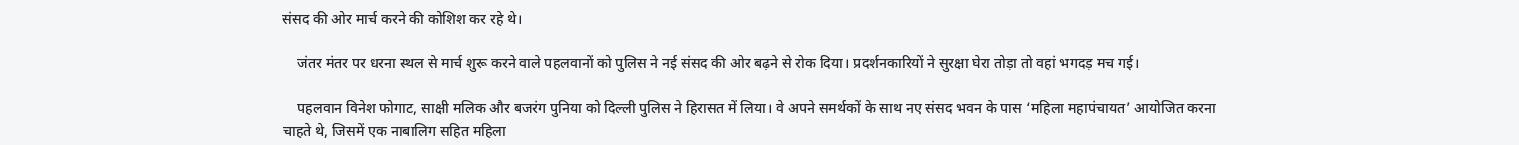संसद की ओर मार्च करने की कोशिश कर रहे थे।

    जंतर मंतर पर धरना स्थल से मार्च शुरू करने वाले पहलवानों को पुलिस ने नई संसद की ओर बढ़ने से रोक दिया। प्रदर्शनकारियों ने सुरक्षा घेरा तोड़ा तो वहां भगदड़ मच गई।

    पहलवान विनेश फोगाट, साक्षी मलिक और बजरंग पुनिया को दिल्ली पुलिस ने हिरासत में लिया। वे अपने समर्थकों के साथ नए संसद भवन के पास ‘महिला महापंचायत’ आयोजित करना चाहते थे, जिसमें एक नाबालिग सहित महिला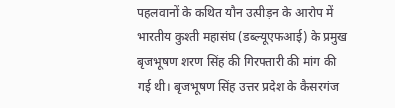पहलवानों के कथित यौन उत्पीड़न के आरोप में भारतीय कुश्ती महासंघ (डब्ल्यूएफआई) के प्रमुख बृजभूषण शरण सिंह की गिरफ्तारी की मांग की गई थी। बृजभूषण सिंह उत्तर प्रदेश के कैसरगंज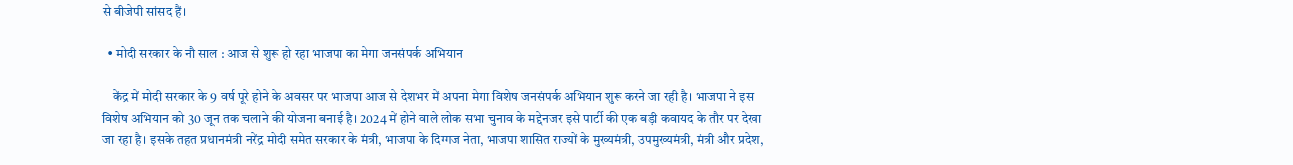से बीजेपी सांसद हैं।

  • मोदी सरकार के नौ साल : आज से शुरू हो रहा भाजपा का मेगा जनसंपर्क अभियान

    केंद्र में मोदी सरकार के 9 वर्ष पूरे होने के अवसर पर भाजपा आज से देशभर में अपना मेगा विशेष जनसंपर्क अभियान शुरू करने जा रही है। भाजपा ने इस विशेष अभियान को 30 जून तक चलाने की योजना बनाई है। 2024 में होने वाले लोक सभा चुनाव के मद्देनजर इसे पार्टी की एक बड़ी कवायद के तौर पर देखा जा रहा है। इसके तहत प्रधानमंत्री नरेंद्र मोदी समेत सरकार के मंत्री, भाजपा के दिग्गज नेता, भाजपा शासित राज्यों के मुख्यमंत्री, उपमुख्यमंत्री, मंत्री और प्रदेश,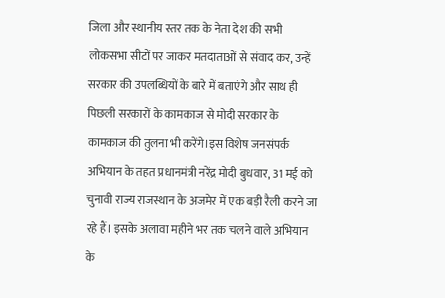जिला और स्थानीय स्तर तक के नेता देश की सभी लोकसभा सीटों पर जाकर मतदाताओं से संवाद कर, उन्हें सरकार की उपलब्धियों के बारे में बताएंगे और साथ ही पिछली सरकारों के कामकाज से मोदी सरकार के कामकाज की तुलना भी करेंगे।इस विशेष जनसंपर्क अभियान के तहत प्रधानमंत्री नरेंद्र मोदी बुधवार, 31 मई को चुनावी राज्य राजस्थान के अजमेर में एक बड़ी रैली करने जा रहे हैं। इसके अलावा महीने भर तक चलने वाले अभियान के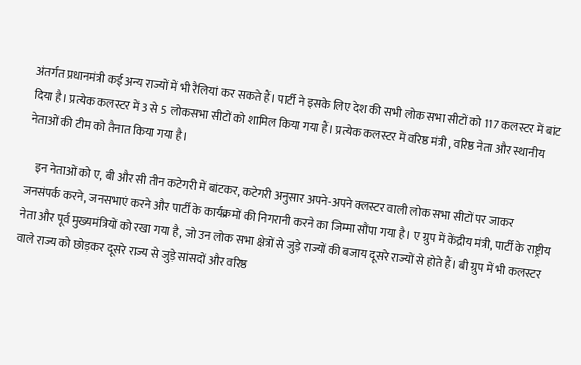अंतर्गत प्रधानमंत्री कई अन्य राज्यों में भी रैलियां कर सकते हैं। पार्टी ने इसके लिए देश की सभी लोक सभा सीटों को 117 कलस्टर में बांट दिया है। प्रत्येक कलस्टर में 3 से 5 लोकसभा सीटों को शामिल किया गया हैं। प्रत्येक कलस्टर में वरिष्ठ मंत्री , वरिष्ठ नेता और स्थानीय नेताओं की टीम को तैनात किया गया है।

    इन नेताओं को ए, बी और सी तीन कटेगरी में बांटकर, कटेगरी अनुसार अपने-अपने क्लस्टर वाली लोक सभा सीटों पर जाकर जनसंपर्क करने, जनसभाएं करने और पार्टी के कार्यक्रमों की निगरानी करने का जिम्मा सौंपा गया है। ए ग्रुप में केंद्रीय मंत्री, पार्टी के राष्ट्रीय नेता और पूर्व मुख्यमंत्रियों को रखा गया है, जो उन लोक सभा क्षेत्रों से जुड़े राज्यों की बजाय दूसरे राज्यों से होते हैं। बी ग्रुप में भी कलस्टर वाले राज्य को छोड़कर दूसरे राज्य से जुड़े सांसदों और वरिष्ठ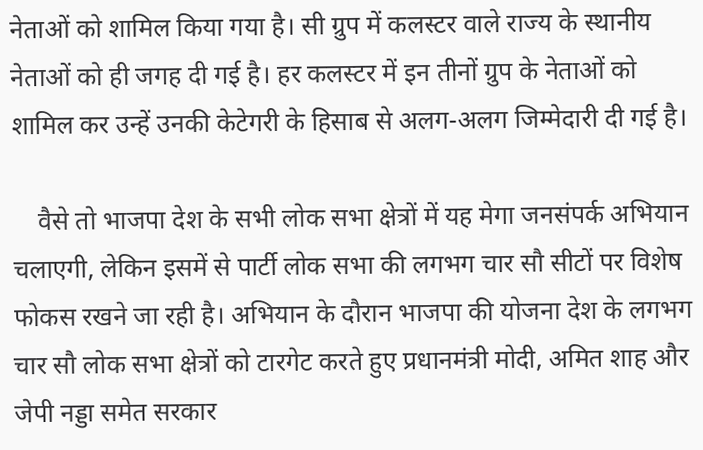नेताओं को शामिल किया गया है। सी ग्रुप में कलस्टर वाले राज्य के स्थानीय नेताओं को ही जगह दी गई है। हर कलस्टर में इन तीनों ग्रुप के नेताओं को शामिल कर उन्हें उनकी केटेगरी के हिसाब से अलग-अलग जिम्मेदारी दी गई है।

    वैसे तो भाजपा देश के सभी लोक सभा क्षेत्रों में यह मेगा जनसंपर्क अभियान चलाएगी, लेकिन इसमें से पार्टी लोक सभा की लगभग चार सौ सीटों पर विशेष फोकस रखने जा रही है। अभियान के दौरान भाजपा की योजना देश के लगभग चार सौ लोक सभा क्षेत्रों को टारगेट करते हुए प्रधानमंत्री मोदी, अमित शाह और जेपी नड्डा समेत सरकार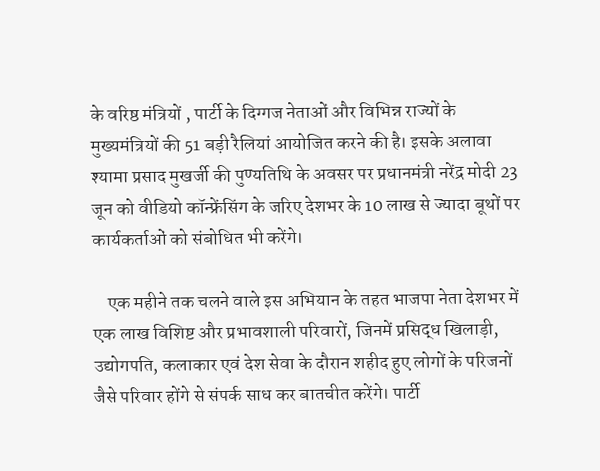के वरिष्ठ मंत्रियों , पार्टी के दिग्गज नेताओं और विभिन्न राज्यों के मुख्यमंत्रियों की 51 बड़ी रैलियां आयोजित करने की है। इसके अलावा श्यामा प्रसाद मुखर्जी की पुण्यतिथि के अवसर पर प्रधानमंत्री नरेंद्र मोदी 23 जून को वीडियो कॉन्फ्रेंसिंग के जरिए देशभर के 10 लाख से ज्यादा बूथों पर कार्यकर्ताओं को संबोधित भी करेंगे।

    एक महीने तक चलने वाले इस अभियान के तहत भाजपा नेता देशभर में एक लाख विशिष्ट और प्रभावशाली परिवारों, जिनमें प्रसिद्ध खिलाड़ी, उद्योगपति, कलाकार एवं देश सेवा के दौरान शहीद हुए लोगों के परिजनों जैसे परिवार होंगे से संपर्क साध कर बातचीत करेंगे। पार्टी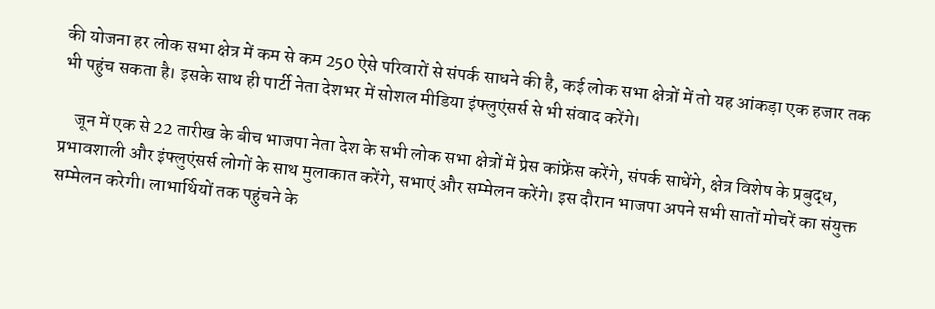की योजना हर लोक सभा क्षेत्र में कम से कम 250 ऐसे परिवारों से संपर्क साधने की है, कई लोक सभा क्षेत्रों में तो यह आंकड़ा एक हजार तक भी पहुंच सकता है। इसके साथ ही पार्टी नेता देशभर में सोशल मीडिया इंफ्लुएंसर्स से भी संवाद करेंगे।

    जून में एक से 22 तारीख के बीच भाजपा नेता देश के सभी लोक सभा क्षेत्रों में प्रेस कांफ्रेंस करेंगे, संपर्क साधेंगे, क्षेत्र विशेष के प्रबुद्ध, प्रभावशाली और इंफ्लुएंसर्स लोगों के साथ मुलाकात करेंगे, सभाएं और सम्मेलन करेंगे। इस दौरान भाजपा अपने सभी सातों मोचरें का संयुक्त सम्मेलन करेगी। लाभार्थियों तक पहुंचने के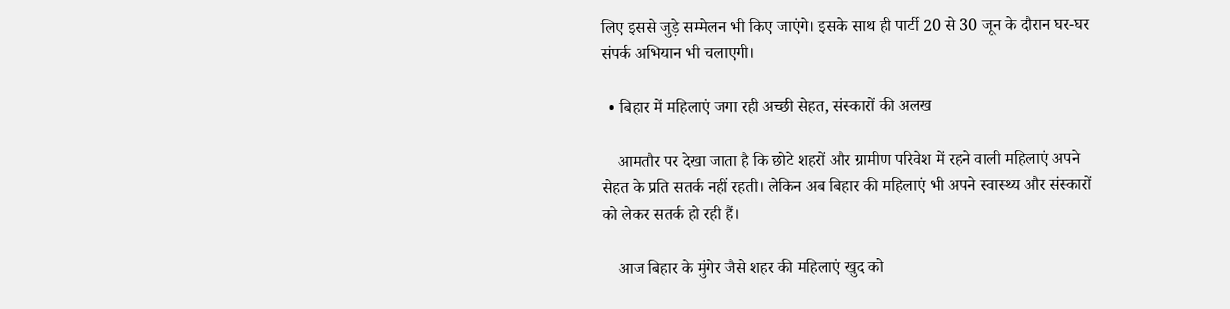लिए इससे जुड़े सम्मेलन भी किए जाएंगे। इसके साथ ही पार्टी 20 से 30 जून के दौरान घर-घर संपर्क अभियान भी चलाएगी।

  • बिहार में महिलाएं जगा रही अच्छी सेहत, संस्कारों की अलख

    आमतौर पर देखा जाता है कि छोटे शहरों और ग्रामीण परिवेश में रहने वाली महिलाएं अपने सेहत के प्रति सतर्क नहीं रहती। लेकिन अब बिहार की महिलाएं भी अपने स्वास्थ्य और संस्कारों को लेकर सतर्क हो रही हैं।

    आज बिहार के मुंगेर जैसे शहर की महिलाएं खुद को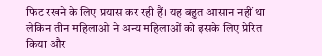फिट रखने के लिए प्रयास कर रही हैं। यह बहुत आसान नहीं था लेकिन तीन महिलाओ ने अन्य महिलाओं को इसके लिए प्रेरित किया और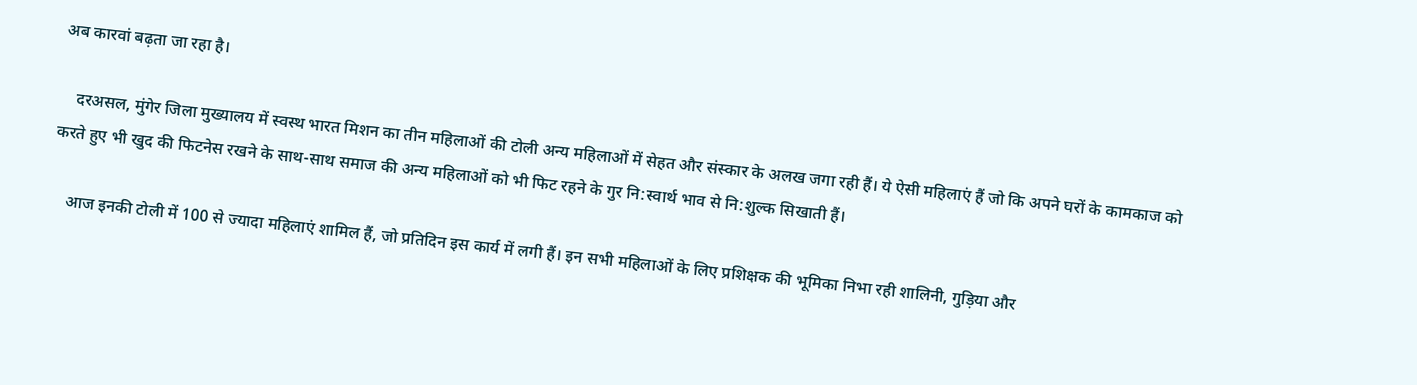अब कारवां बढ़ता जा रहा है।

    दरअसल, मुंगेर जिला मुख्यालय में स्वस्थ भारत मिशन का तीन महिलाओं की टोली अन्य महिलाओं में सेहत और संस्कार के अलख जगा रही हैं। ये ऐसी महिलाएं हैं जो कि अपने घरों के कामकाज को करते हुए भी खुद की फिटनेस रखने के साथ-साथ समाज की अन्य महिलाओं को भी फिट रहने के गुर नि:स्वार्थ भाव से नि:शुल्क सिखाती हैं।

    आज इनकी टोली में 100 से ज्यादा महिलाएं शामिल हैं, जो प्रतिदिन इस कार्य में लगी हैं। इन सभी महिलाओं के लिए प्रशिक्षक की भूमिका निभा रही शालिनी, गुड़िया और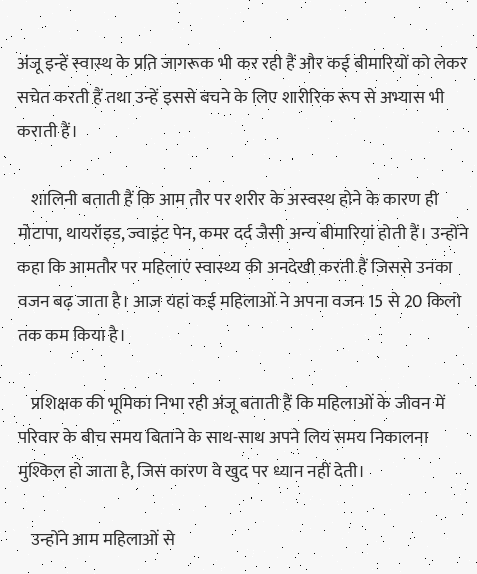अंजू इन्हें स्वास्थ के प्रति जागरूक भी कर रही हैं और कई बीमारियों को लेकर सचेत करती हैं तथा उन्हें इससे बचने के लिए शारीरिक रूप से अभ्यास भी कराती हैं।

    शालिनी बताती हैं कि आम तौर पर शरीर के अस्वस्थ होने के कारण ही मोटापा, थायरॉइड, ज्वाइंट पेन, कमर दर्द जैसी अन्य बीमारियां होती हैं। उन्होंने कहा कि आमतौर पर महिलाएं स्वास्थ्य की अनदेखी करती हैं जिससे उनका वजन बढ़ जाता है। आज यहां कई महिलाओं ने अपना वजन 15 से 20 किलो तक कम किया है।

    प्रशिक्षक की भूमिका निभा रही अंजू बताती हैं कि महिलाओं के जीवन में परिवार के बीच समय बिताने के साथ-साथ अपने लिय समय निकालना मुश्किल हो जाता है, जिस कारण वे खुद पर ध्यान नहीं देती।

    उन्होंने आम महिलाओं से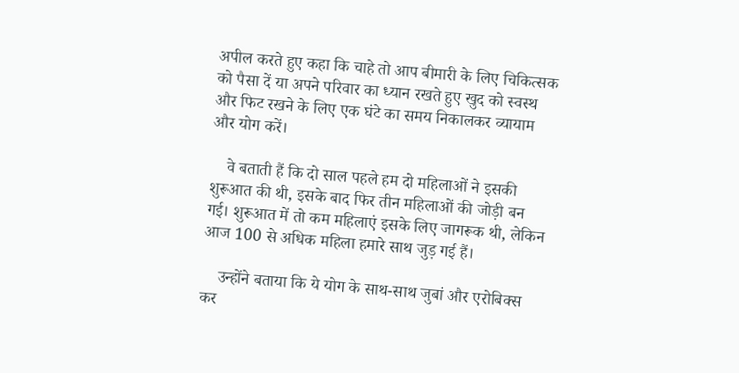अपील करते हुए कहा कि चाहे तो आप बीमारी के लिए चिकित्सक को पैसा दें या अपने परिवार का ध्यान रखते हुए खुद को स्वस्थ और फिट रखने के लिए एक घंटे का समय निकालकर व्यायाम और योग करें।

    वे बताती हैं कि दो साल पहले हम दो महिलाओं ने इसकी शुरूआत की थी, इसके बाद फिर तीन महिलाओं की जोड़ी बन गई। शुरूआत में तो कम महिलाएं इसके लिए जागरूक थी, लेकिन आज 100 से अधिक महिला हमारे साथ जुड़ गई हैं।

    उन्होंने बताया कि ये योग के साथ-साथ जुबां और एरोबिक्स कर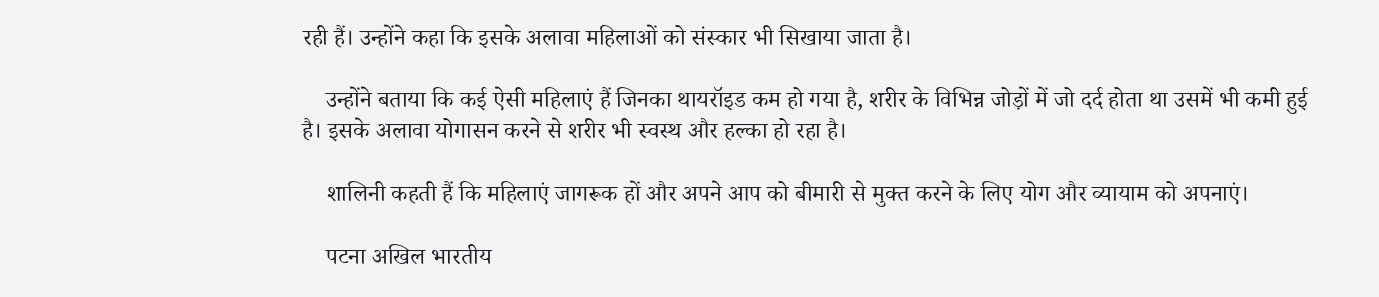रही हैं। उन्होंने कहा कि इसके अलावा महिलाओं को संस्कार भी सिखाया जाता है।

    उन्होंने बताया कि कई ऐसी महिलाएं हैं जिनका थायरॉइड कम हो गया है, शरीर के विभिन्न जोड़ों में जो दर्द होता था उसमें भी कमी हुई है। इसके अलावा योगासन करने से शरीर भी स्वस्थ और हल्का हो रहा है।

    शालिनी कहती हैं कि महिलाएं जागरूक हों और अपने आप को बीमारी से मुक्त करने के लिए योग और व्यायाम को अपनाएं।

    पटना अखिल भारतीय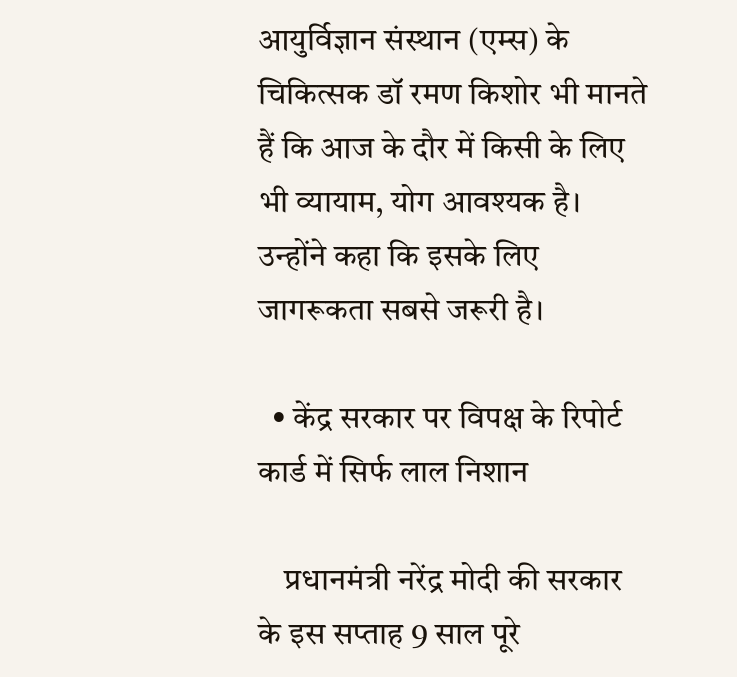आयुर्विज्ञान संस्थान (एम्स) के चिकित्सक डॉ रमण किशोर भी मानते हैं कि आज के दौर में किसी के लिए भी व्यायाम, योग आवश्यक है। उन्होंने कहा कि इसके लिए जागरूकता सबसे जरूरी है।

  • केंद्र सरकार पर विपक्ष के रिपोर्ट कार्ड में सिर्फ लाल निशान

    प्रधानमंत्री नरेंद्र मोदी की सरकार के इस सप्ताह 9 साल पूरे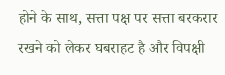होने के साथ, सत्ता पक्ष पर सत्ता बरकरार रखने को लेकर घबराहट है और विपक्षी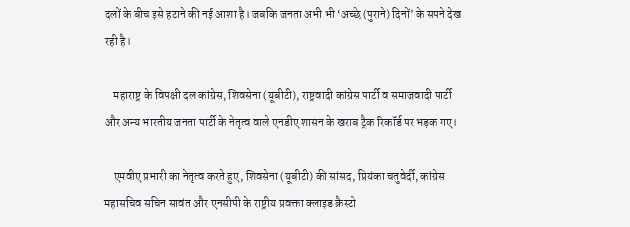दलों के बीच इसे हटाने की नई आशा है। जबकि जनता अभी भी ‘अच्छे (पुराने) दिनों’ के सपने देख रही है।

    महाराष्ट्र के विपक्षी दल कांग्रेस, शिवसेना (यूबीटी), राष्ट्रवादी कांग्रेस पार्टी व समाजवादी पार्टी और अन्य भारतीय जनता पार्टी के नेतृत्व वाले एनडीए शासन के खराब ट्रैक रिकॉर्ड पर भड़क गए।

    एमवीए प्रभारी का नेतृत्व करते हुए, शिवसेना (यूबीटी) की सांसद, प्रियंका चतुवेर्दी, कांग्रेस महासचिव सचिन सावंत और एनसीपी के राष्ट्रीय प्रवक्ता क्लाइड क्रैस्टो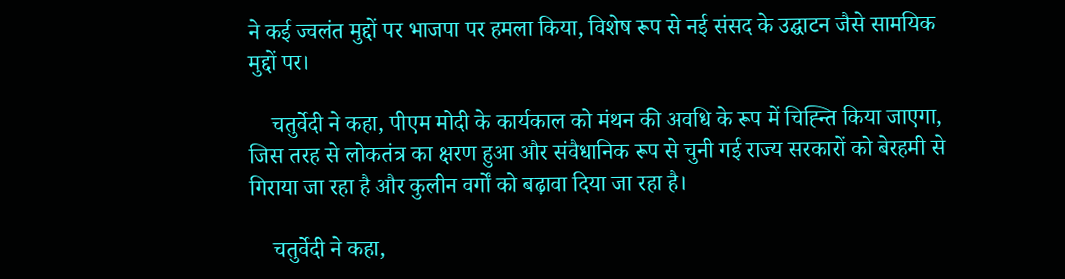ने कई ज्वलंत मुद्दों पर भाजपा पर हमला किया, विशेष रूप से नई संसद के उद्घाटन जैसे सामयिक मुद्दों पर।

    चतुर्वेदी ने कहा, पीएम मोदी के कार्यकाल को मंथन की अवधि के रूप में चिह्न्ति किया जाएगा, जिस तरह से लोकतंत्र का क्षरण हुआ और संवैधानिक रूप से चुनी गई राज्य सरकारों को बेरहमी से गिराया जा रहा है और कुलीन वर्गों को बढ़ावा दिया जा रहा है।

    चतुर्वेदी ने कहा,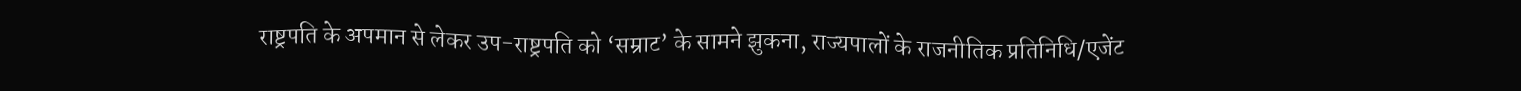राष्ट्रपति के अपमान से लेकर उप-राष्ट्रपति को ‘सम्राट’ के सामने झुकना, राज्यपालों के राजनीतिक प्रतिनिधि/एजेंट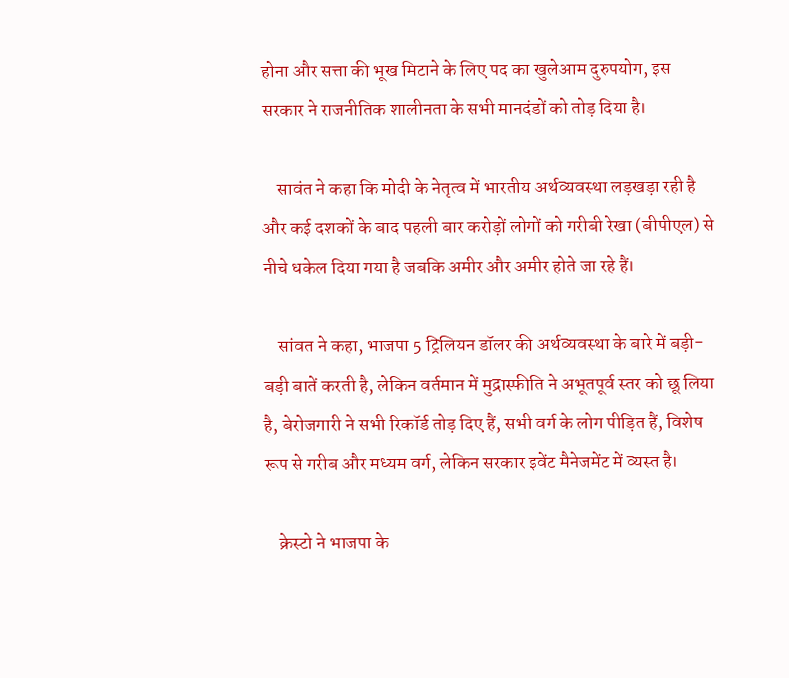होना और सत्ता की भूख मिटाने के लिए पद का खुलेआम दुरुपयोग, इस सरकार ने राजनीतिक शालीनता के सभी मानदंडों को तोड़ दिया है।

    सावंत ने कहा कि मोदी के नेतृत्व में भारतीय अर्थव्यवस्था लड़खड़ा रही है और कई दशकों के बाद पहली बार करोड़ों लोगों को गरीबी रेखा (बीपीएल) से नीचे धकेल दिया गया है जबकि अमीर और अमीर होते जा रहे हैं।

    सांवत ने कहा, भाजपा 5 ट्रिलियन डॉलर की अर्थव्यवस्था के बारे में बड़ी-बड़ी बातें करती है, लेकिन वर्तमान में मुद्रास्फीति ने अभूतपूर्व स्तर को छू लिया है, बेरोजगारी ने सभी रिकॉर्ड तोड़ दिए हैं, सभी वर्ग के लोग पीड़ित हैं, विशेष रूप से गरीब और मध्यम वर्ग, लेकिन सरकार इवेंट मैनेजमेंट में व्यस्त है।

    क्रेस्टो ने भाजपा के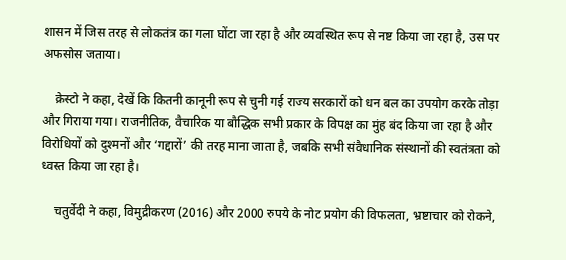शासन में जिस तरह से लोकतंत्र का गला घोंटा जा रहा है और व्यवस्थित रूप से नष्ट किया जा रहा है, उस पर अफसोस जताया।

    क्रेस्टो ने कहा, देखें कि कितनी कानूनी रूप से चुनी गई राज्य सरकारों को धन बल का उपयोग करके तोड़ा और गिराया गया। राजनीतिक, वैचारिक या बौद्धिक सभी प्रकार के विपक्ष का मुंह बंद किया जा रहा है और विरोधियों को दुश्मनों और ‘गद्दारों’ की तरह माना जाता है, जबकि सभी संवैधानिक संस्थानों की स्वतंत्रता को ध्वस्त किया जा रहा है।

    चतुर्वेदी ने कहा, विमुद्रीकरण (2016) और 2000 रुपये के नोट प्रयोग की विफलता, भ्रष्टाचार को रोकने,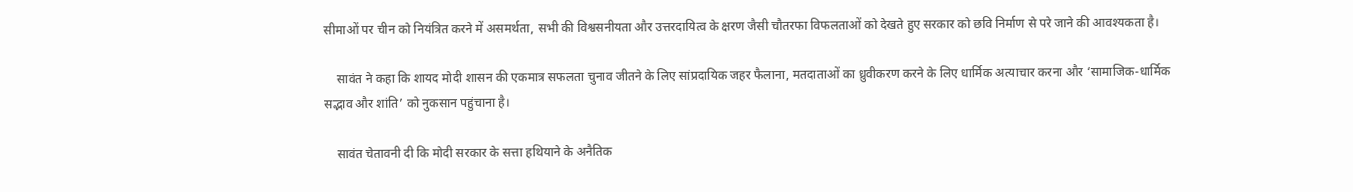सीमाओं पर चीन को नियंत्रित करने में असमर्थता, सभी की विश्वसनीयता और उत्तरदायित्व के क्षरण जैसी चौतरफा विफलताओं को देखते हुए सरकार को छवि निर्माण से परे जाने की आवश्यकता है।

    सावंत ने कहा कि शायद मोदी शासन की एकमात्र सफलता चुनाव जीतने के लिए सांप्रदायिक जहर फैलाना, मतदाताओं का ध्रुवीकरण करने के लिए धार्मिक अत्याचार करना और ‘सामाजिक-धार्मिक सद्भाव और शांति’ को नुकसान पहुंचाना है।

    सावंत चेतावनी दी कि मोदी सरकार के सत्ता हथियाने के अनैतिक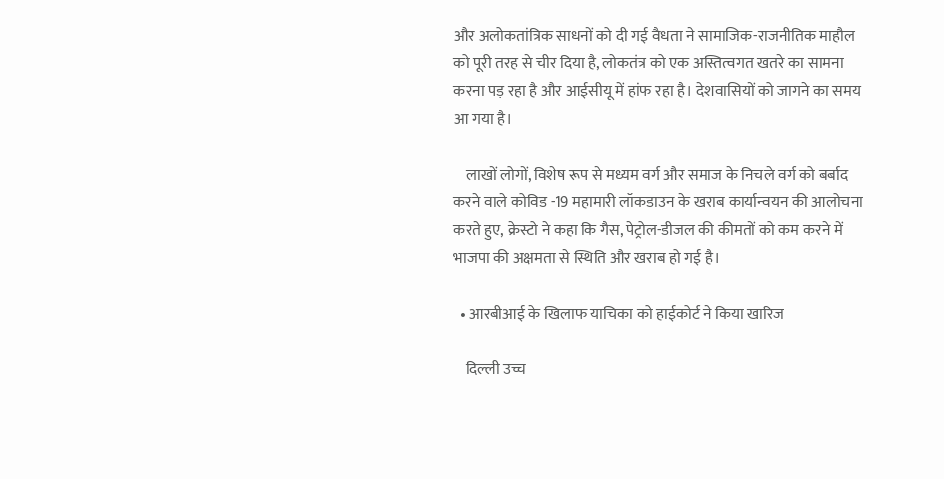और अलोकतांत्रिक साधनों को दी गई वैधता ने सामाजिक-राजनीतिक माहौल को पूरी तरह से चीर दिया है, लोकतंत्र को एक अस्तित्वगत खतरे का सामना करना पड़ रहा है और आईसीयू में हांफ रहा है। देशवासियों को जागने का समय आ गया है।

    लाखों लोगों, विशेष रूप से मध्यम वर्ग और समाज के निचले वर्ग को बर्बाद करने वाले कोविड -19 महामारी लॉकडाउन के खराब कार्यान्वयन की आलोचना करते हुए, क्रेस्टो ने कहा कि गैस, पेट्रोल-डीजल की कीमतों को कम करने में भाजपा की अक्षमता से स्थिति और खराब हो गई है।

  • आरबीआई के खिलाफ याचिका को हाईकोर्ट ने किया खारिज

    दिल्ली उच्च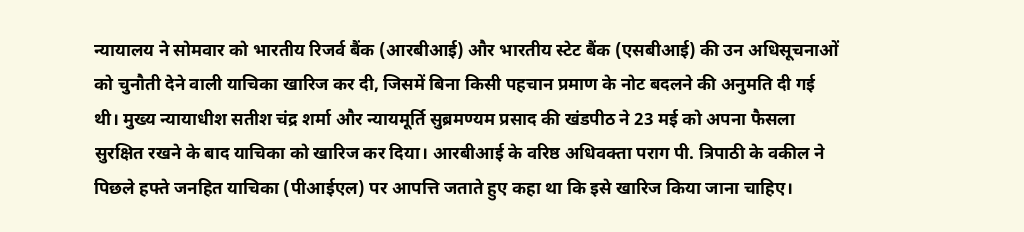न्यायालय ने सोमवार को भारतीय रिजर्व बैंक (आरबीआई) और भारतीय स्टेट बैंक (एसबीआई) की उन अधिसूचनाओं को चुनौती देने वाली याचिका खारिज कर दी, जिसमें बिना किसी पहचान प्रमाण के नोट बदलने की अनुमति दी गई थी। मुख्य न्यायाधीश सतीश चंद्र शर्मा और न्यायमूर्ति सुब्रमण्यम प्रसाद की खंडपीठ ने 23 मई को अपना फैसला सुरक्षित रखने के बाद याचिका को खारिज कर दिया। आरबीआई के वरिष्ठ अधिवक्ता पराग पी. त्रिपाठी के वकील ने पिछले हफ्ते जनहित याचिका (पीआईएल) पर आपत्ति जताते हुए कहा था कि इसे खारिज किया जाना चाहिए।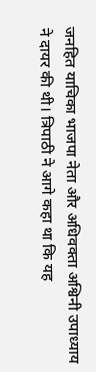जनहित याचिका भाजपा नेता और अधिवक्ता अश्विनी उपाध्याय ने दायर की थी। त्रिपाठी ने आगे कहा था कि यह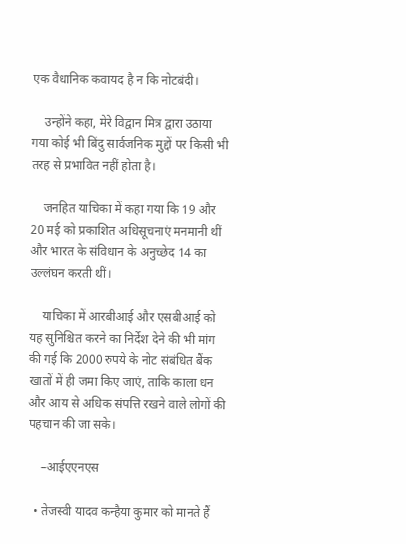एक वैधानिक कवायद है न कि नोटबंदी।

    उन्होंने कहा, मेरे विद्वान मित्र द्वारा उठाया गया कोई भी बिंदु सार्वजनिक मुद्दों पर किसी भी तरह से प्रभावित नहीं होता है।

    जनहित याचिका में कहा गया कि 19 और 20 मई को प्रकाशित अधिसूचनाएं मनमानी थीं और भारत के संविधान के अनुच्छेद 14 का उल्लंघन करती थीं।

    याचिका में आरबीआई और एसबीआई को यह सुनिश्चित करने का निर्देश देने की भी मांग की गई कि 2000 रुपये के नोट संबंधित बैंक खातों में ही जमा किए जाएं, ताकि काला धन और आय से अधिक संपत्ति रखने वाले लोगों की पहचान की जा सके।

    –आईएएनएस

  • तेजस्वी यादव कन्हैया कुमार को मानते हैं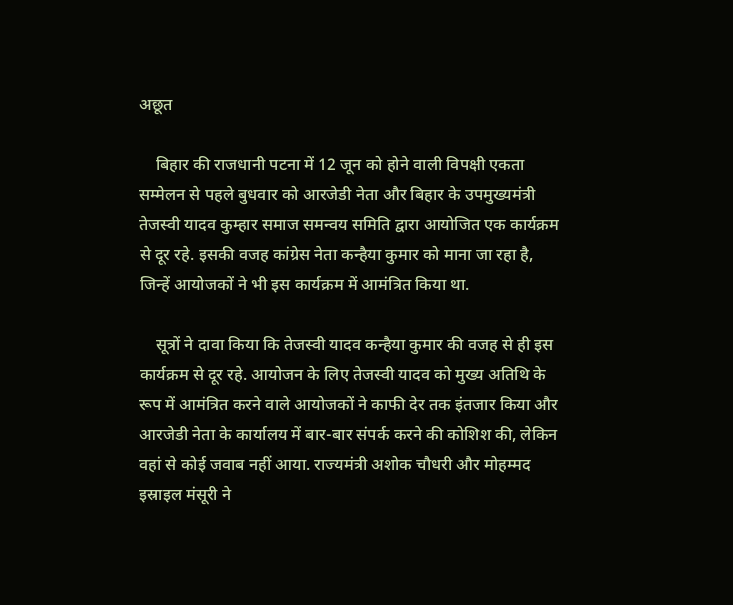अछूत

    बिहार की राजधानी पटना में 12 जून को होने वाली विपक्षी एकता सम्मेलन से पहले बुधवार को आरजेडी नेता और बिहार के उपमुख्यमंत्री तेजस्वी यादव कुम्हार समाज समन्वय समिति द्वारा आयोजित एक कार्यक्रम से दूर रहे. इसकी वजह कांग्रेस नेता कन्हैया कुमार को माना जा रहा है, जिन्हें आयोजकों ने भी इस कार्यक्रम में आमंत्रित किया था.

    सूत्रों ने दावा किया कि तेजस्वी यादव कन्हैया कुमार की वजह से ही इस कार्यक्रम से दूर रहे. आयोजन के लिए तेजस्वी यादव को मुख्य अतिथि के रूप में आमंत्रित करने वाले आयोजकों ने काफी देर तक इंतजार किया और आरजेडी नेता के कार्यालय में बार-बार संपर्क करने की कोशिश की, लेकिन वहां से कोई जवाब नहीं आया. राज्यमंत्री अशोक चौधरी और मोहम्मद इस्राइल मंसूरी ने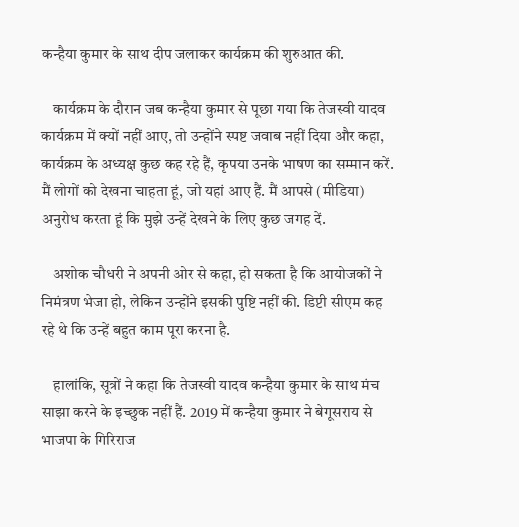कन्हैया कुमार के साथ दीप जलाकर कार्यक्रम की शुरुआत की.

    कार्यक्रम के दौरान जब कन्हैया कुमार से पूछा गया कि तेजस्वी यादव कार्यक्रम में क्यों नहीं आए, तो उन्होंने स्पष्ट जवाब नहीं दिया और कहा, कार्यक्रम के अध्यक्ष कुछ कह रहे हैं, कृपया उनके भाषण का सम्मान करें. मैं लोगों को देखना चाहता हूं, जो यहां आए हैं. मैं आपसे (मीडिया) अनुरोध करता हूं कि मुझे उन्हें देखने के लिए कुछ जगह दें.

    अशोक चौधरी ने अपनी ओर से कहा, हो सकता है कि आयोजकों ने निमंत्रण भेजा हो, लेकिन उन्होंने इसकी पुष्टि नहीं की. डिप्टी सीएम कह रहे थे कि उन्हें बहुत काम पूरा करना है.

    हालांकि, सूत्रों ने कहा कि तेजस्वी यादव कन्हैया कुमार के साथ मंच साझा करने के इच्छुक नहीं हैं. 2019 में कन्हैया कुमार ने बेगूसराय से भाजपा के गिरिराज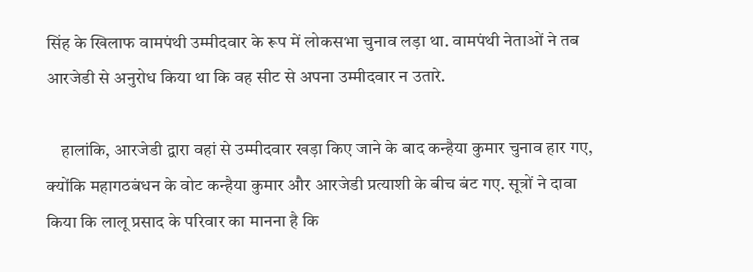सिंह के खिलाफ वामपंथी उम्मीदवार के रूप में लोकसभा चुनाव लड़ा था. वामपंथी नेताओं ने तब आरजेडी से अनुरोध किया था कि वह सीट से अपना उम्मीदवार न उतारे.

    हालांकि, आरजेडी द्वारा वहां से उम्मीदवार खड़ा किए जाने के बाद कन्हैया कुमार चुनाव हार गए, क्योंकि महागठबंधन के वोट कन्हैया कुमार और आरजेडी प्रत्याशी के बीच बंट गए. सूत्रों ने दावा किया कि लालू प्रसाद के परिवार का मानना है कि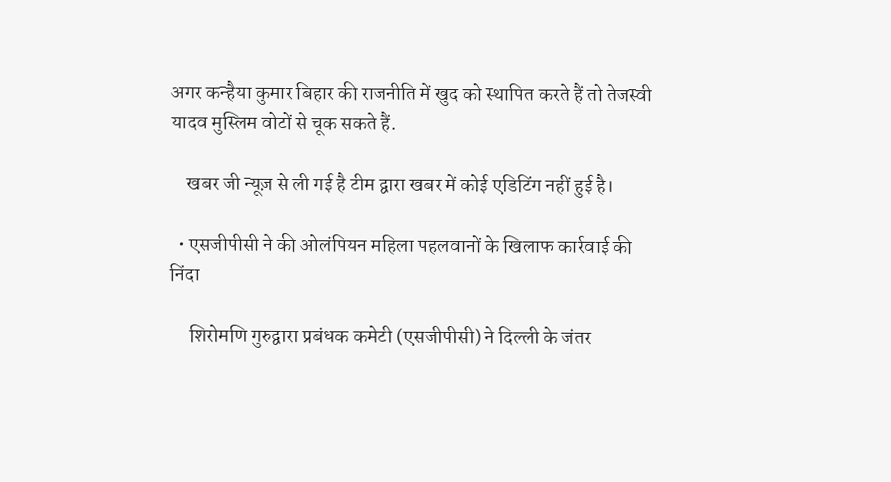अगर कन्हैया कुमार बिहार की राजनीति में खुद को स्थापित करते हैं तो तेजस्वी यादव मुस्लिम वोटों से चूक सकते हैं.

    खबर जी न्यूज़ से ली गई है टीम द्वारा खबर में कोई एडिटिंग नहीं हुई है।

  • एसजीपीसी ने की ओलंपियन महिला पहलवानों के खिलाफ कार्रवाई की निंदा

     शिरोमणि गुरुद्वारा प्रबंधक कमेटी (एसजीपीसी) ने दिल्ली के जंतर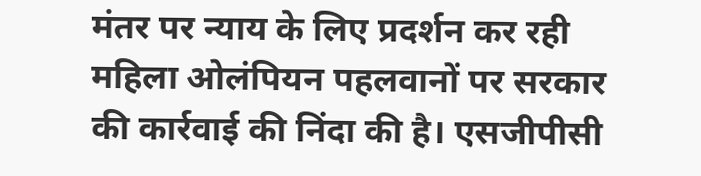मंतर पर न्याय के लिए प्रदर्शन कर रही महिला ओलंपियन पहलवानों पर सरकार की कार्रवाई की निंदा की है। एसजीपीसी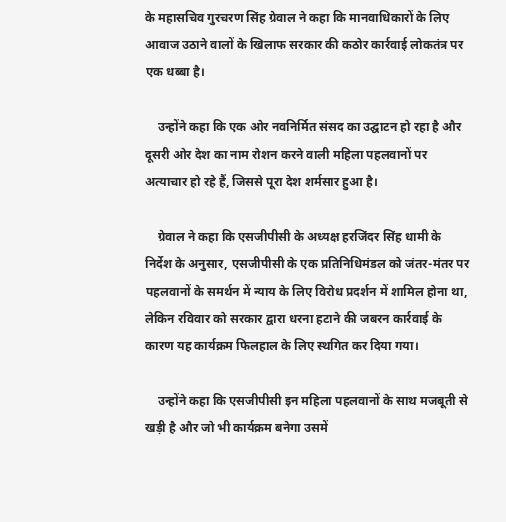के महासचिव गुरचरण सिंह ग्रेवाल ने कहा कि मानवाधिकारों के लिए आवाज उठाने वालों के खिलाफ सरकार की कठोर कार्रवाई लोकतंत्र पर एक धब्बा है।

    उन्होंने कहा कि एक ओर नवनिर्मित संसद का उद्घाटन हो रहा है और दूसरी ओर देश का नाम रोशन करने वाली महिला पहलवानों पर अत्याचार हो रहे हैं, जिससे पूरा देश शर्मसार हुआ है।

    ग्रेवाल ने कहा कि एसजीपीसी के अध्यक्ष हरजिंदर सिंह धामी के निर्देश के अनुसार, एसजीपीसी के एक प्रतिनिधिमंडल को जंतर-मंतर पर पहलवानों के समर्थन में न्याय के लिए विरोध प्रदर्शन में शामिल होना था, लेकिन रविवार को सरकार द्वारा धरना हटाने की जबरन कार्रवाई के कारण यह कार्यक्रम फिलहाल के लिए स्थगित कर दिया गया।

    उन्होंने कहा कि एसजीपीसी इन महिला पहलवानों के साथ मजबूती से खड़ी है और जो भी कार्यक्रम बनेगा उसमें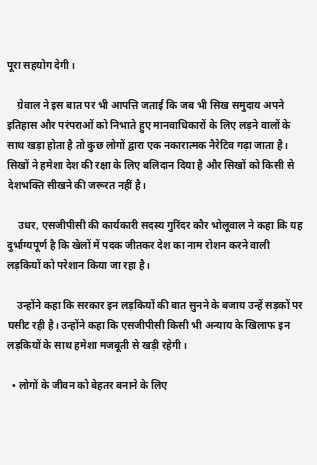पूरा सहयोग देगी।

    ग्रेवाल ने इस बात पर भी आपत्ति जताई कि जब भी सिख समुदाय अपने इतिहास और परंपराओं को निभाते हुए मानवाधिकारों के लिए लड़ने वालों के साथ खड़ा होता है तो कुछ लोगों द्वारा एक नकारात्मक नैरेटिव गढ़ा जाता है। सिखों ने हमेशा देश की रक्षा के लिए बलिदान दिया है और सिखों को किसी से देशभक्ति सीखने की जरूरत नहीं है।

    उधर, एसजीपीसी की कार्यकारी सदस्य गुरिंदर कौर भोलूवाल ने कहा कि यह दुर्भाग्यपूर्ण है कि खेलों में पदक जीतकर देश का नाम रोशन करने वाली लड़कियों को परेशान किया जा रहा है।

    उन्होंने कहा कि सरकार इन लड़कियों की बात सुनने के बजाय उन्हें सड़कों पर घसीट रही है। उन्होंने कहा कि एसजीपीसी किसी भी अन्याय के खिलाफ इन लड़कियों के साथ हमेशा मजबूती से खड़ी रहेगी।

  • लोगों के जीवन को बेहतर बनाने के लिए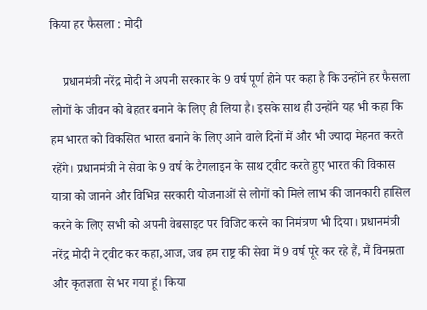किया हर फैसला : मोदी

    प्रधानमंत्री नरेंद्र मोदी ने अपनी सरकार के 9 वर्ष पूर्ण होने पर कहा है कि उन्होंने हर फैसला लोगों के जीवन को बेहतर बनाने के लिए ही लिया है। इसके साथ ही उन्होंने यह भी कहा कि हम भारत को विकसित भारत बनाने के लिए आने वाले दिनों में और भी ज्यादा मेहनत करते रहेंगे। प्रधानमंत्री ने सेवा के 9 वर्ष के टैगलाइन के साथ ट्वीट करते हुए भारत की विकास यात्रा को जानने और विभिन्न सरकारी योजनाओं से लोगों को मिले लाभ की जानकारी हासिल करने के लिए सभी को अपनी वेबसाइट पर विजिट करने का निमंत्रण भी दिया। प्रधानमंत्री नरेंद्र मोदी ने ट्वीट कर कहा,आज, जब हम राष्ट्र की सेवा में 9 वर्ष पूरे कर रहे हैं, मैं विनम्रता और कृतज्ञता से भर गया हूं। किया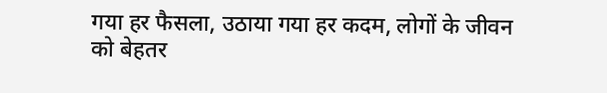गया हर फैसला, उठाया गया हर कदम, लोगों के जीवन को बेहतर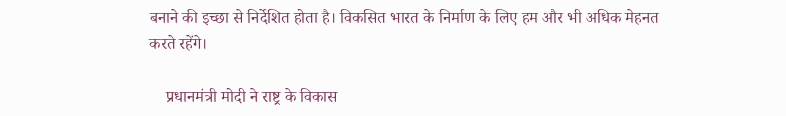बनाने की इच्छा से निर्देशित होता है। विकसित भारत के निर्माण के लिए हम और भी अधिक मेहनत करते रहेंगे।

    प्रधानमंत्री मोदी ने राष्ट्र के विकास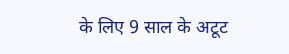के लिए 9 साल के अटूट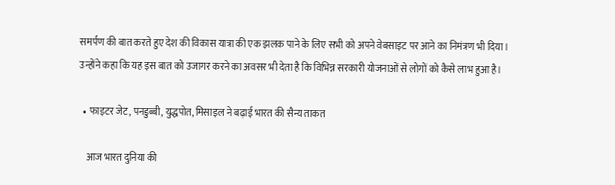समर्पण की बात करते हुए देश की विकास यात्रा की एक झलक पाने के लिए सभी को अपने वेबसाइट पर आने का निमंत्रण भी दिया। उन्होंने कहा कि यह इस बात को उजागर करने का अवसर भी देता है कि विभिन्न सरकारी योजनाओं से लोगों को कैसे लाभ हुआ है।

  • फाइटर जेट, पनडुब्बी, युद्धपोत, मिसाइल ने बढ़ाई भारत की सैन्य ताकत

    आज भारत दुनिया की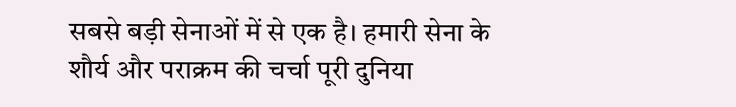सबसे बड़ी सेनाओं में से एक है। हमारी सेना के शौर्य और पराक्रम की चर्चा पूरी दुनिया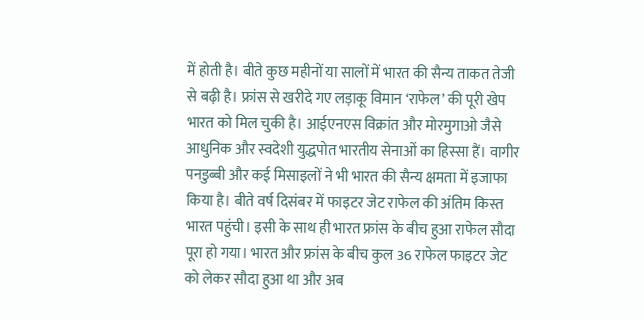में होती है। बीते कुछ महीनों या सालों में भारत की सैन्य ताकत तेजी से बढ़ी है। फ्रांस से खरीदे गए लड़ाकू विमान ‘राफेल’ की पूरी खेप भारत को मिल चुकी है। आईएनएस विक्रांत और मोरमुगाओ जैसे आधुनिक और स्वदेशी युद्धपोत भारतीय सेनाओं का हिस्सा हैं। वागीर पनडुब्बी और कई मिसाइलों ने भी भारत की सैन्य क्षमता में इजाफा किया है। बीते वर्ष दिसंबर में फाइटर जेट राफेल की अंतिम किस्त भारत पहुंची। इसी के साथ ही भारत फ्रांस के बीच हुआ राफेल सौदा पूरा हो गया। भारत और फ्रांस के बीच कुल 36 राफेल फाइटर जेट को लेकर सौदा हुआ था और अब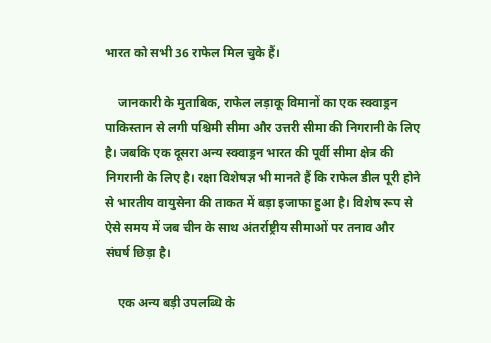भारत को सभी 36 राफेल मिल चुके हैं।

    जानकारी के मुताबिक, राफेल लड़ाकू विमानों का एक स्क्वाड्रन पाकिस्तान से लगी पश्चिमी सीमा और उत्तरी सीमा की निगरानी के लिए है। जबकि एक दूसरा अन्य स्क्वाड्रन भारत की पूर्वी सीमा क्षेत्र की निगरानी के लिए है। रक्षा विशेषज्ञ भी मानते हैं कि राफेल डील पूरी होने से भारतीय वायुसेना की ताकत में बड़ा इजाफा हुआ है। विशेष रूप से ऐसे समय में जब चीन के साथ अंतर्राष्ट्रीय सीमाओं पर तनाव और संघर्ष छिड़ा है।

    एक अन्य बड़ी उपलब्धि के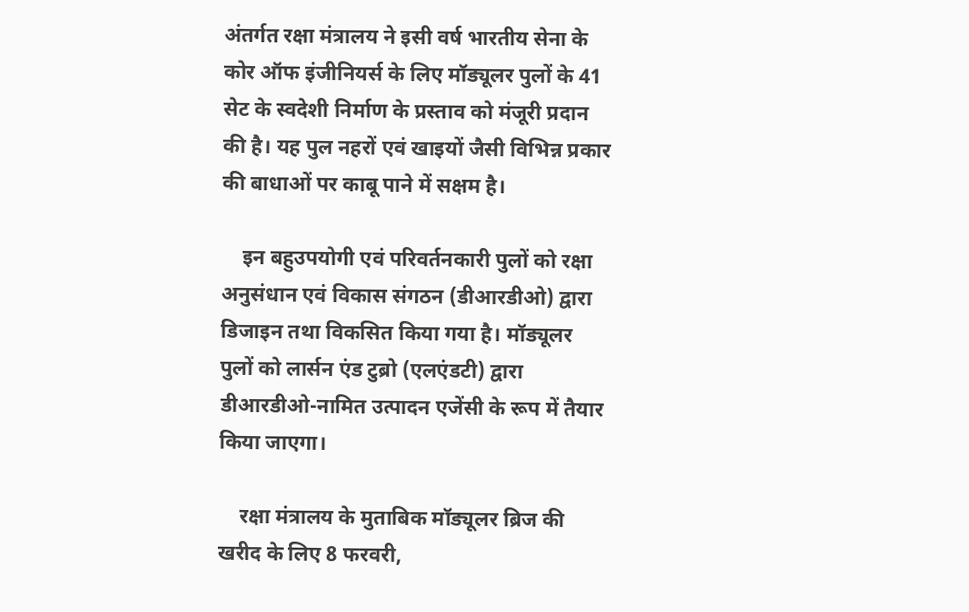अंतर्गत रक्षा मंत्रालय ने इसी वर्ष भारतीय सेना के कोर ऑफ इंजीनियर्स के लिए मॉड्यूलर पुलों के 41 सेट के स्वदेशी निर्माण के प्रस्ताव को मंजूरी प्रदान की है। यह पुल नहरों एवं खाइयों जैसी विभिन्न प्रकार की बाधाओं पर काबू पाने में सक्षम है।

    इन बहुउपयोगी एवं परिवर्तनकारी पुलों को रक्षा अनुसंधान एवं विकास संगठन (डीआरडीओ) द्वारा डिजाइन तथा विकसित किया गया है। मॉड्यूलर पुलों को लार्सन एंड टुब्रो (एलएंडटी) द्वारा डीआरडीओ-नामित उत्पादन एजेंसी के रूप में तैयार किया जाएगा।

    रक्षा मंत्रालय के मुताबिक मॉड्यूलर ब्रिज की खरीद के लिए 8 फरवरी,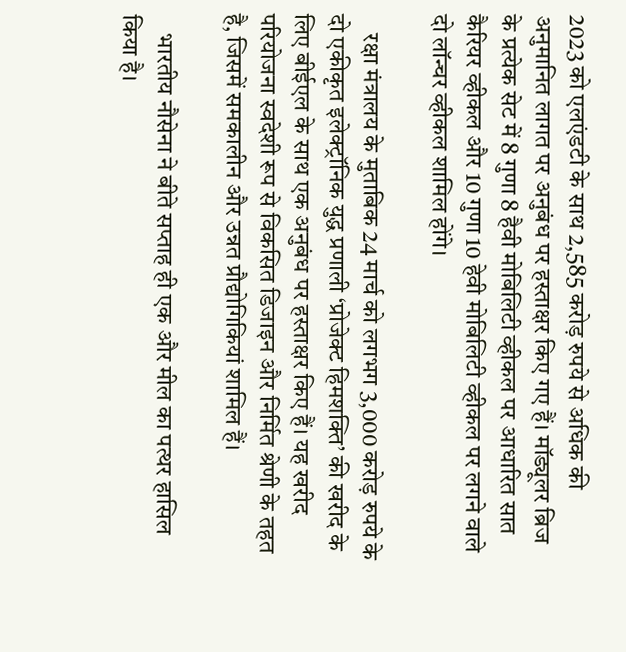2023 को एलएंडटी के साथ 2,585 करोड़ रुपये से अधिक की अनुमानित लागत पर अनुबंध पर हस्ताक्षर किए गए हैं। मॉड्यूलर ब्रिज के प्रत्येक सेट में 8 गुणा 8 हैवी मोबिलिटी व्हीकल पर आधारित सात कैरियर व्हीकल और 10 गुणा 10 हेवी मोबिलिटी व्हीकल पर लगने वाले दो लॉन्चर व्हीकल शामिल होंगे।

    रक्षा मंत्रालय के मुताबिक 24 मार्च को लगभग 3,000 करोड़ रुपये के दो एकीकृत इलेक्ट्रॉनिक युद्ध प्रणाली ‘प्रोजेक्ट हिमशक्ति’ की खरीद के लिए बीईएल के साथ एक अनुबंध पर हस्ताक्षर किए हैं। यह खरीद परियोजना स्वदेशी रूप से विकसित डिजाइन और निर्मित श्रेणी के तहत है, जिसमें समकालीन और उन्नत प्रौद्योगिकियां शामिल हैं।

    भारतीय नौसेना ने बीते सप्ताह ही एक और मील का पत्थर हासिल किया है।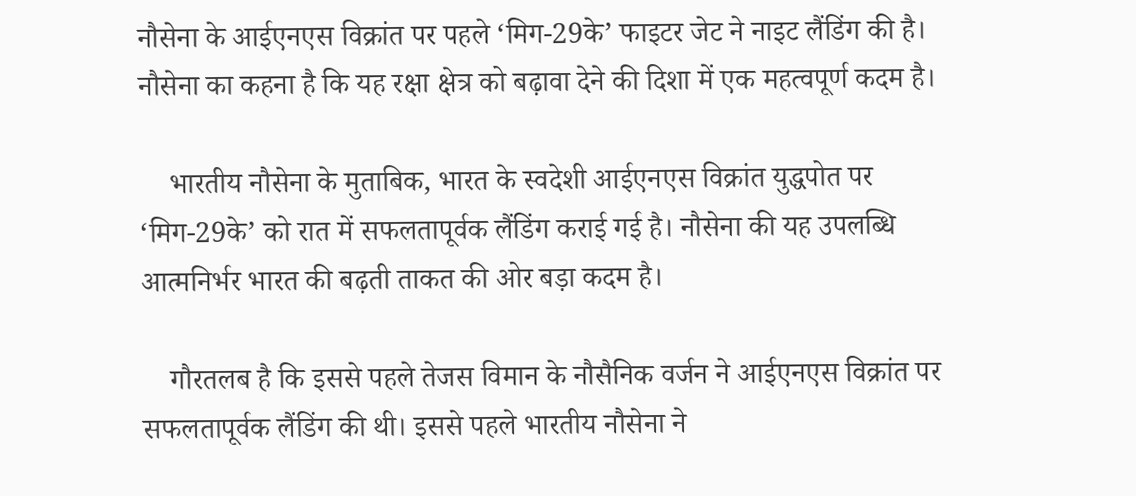नौसेना के आईएनएस विक्रांत पर पहले ‘मिग-29के’ फाइटर जेट ने नाइट लैंडिंग की है। नौसेना का कहना है कि यह रक्षा क्षेत्र को बढ़ावा देने की दिशा में एक महत्वपूर्ण कदम है।

    भारतीय नौसेना के मुताबिक, भारत के स्वदेशी आईएनएस विक्रांत युद्धपोत पर ‘मिग-29के’ को रात में सफलतापूर्वक लैंडिंग कराई गई है। नौसेना की यह उपलब्धि आत्मनिर्भर भारत की बढ़ती ताकत की ओर बड़ा कदम है।

    गौरतलब है कि इससे पहले तेजस विमान के नौसैनिक वर्जन ने आईएनएस विक्रांत पर सफलतापूर्वक लैंडिंग की थी। इससे पहले भारतीय नौसेना ने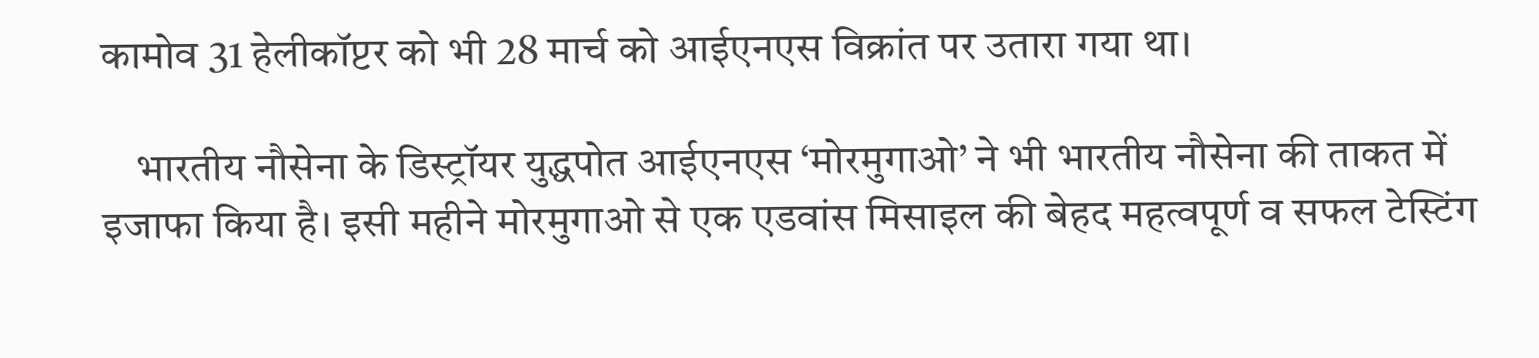कामोव 31 हेलीकॉप्टर को भी 28 मार्च को आईएनएस विक्रांत पर उतारा गया था।

    भारतीय नौसेना के डिस्ट्रॉयर युद्धपोत आईएनएस ‘मोरमुगाओ’ ने भी भारतीय नौसेना की ताकत में इजाफा किया है। इसी महीने मोरमुगाओ से एक एडवांस मिसाइल की बेहद महत्वपूर्ण व सफल टेस्टिंग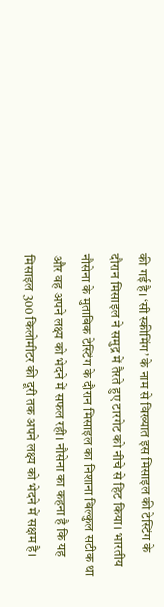की गई है। ‘सी स्कीमिंग’ के नाम से विख्यात इस मिसाइल की टेस्टिंग के दौरान मिसाइल ने समुद्र में तैरते हुए टारगेट को नीचे से हिट किया। भारतीय नौसेना के मुताबिक टेस्टिंग के दौरान मिसाइल का निशाना बिल्कुल सटीक था और वह अपने लक्ष्य को भेदने में सफल रही। नौसेना का कहना है कि यह मिसाइल 300 किलोमीटर की दूरी तक अपने लक्ष्य को भेदने में सक्षम है।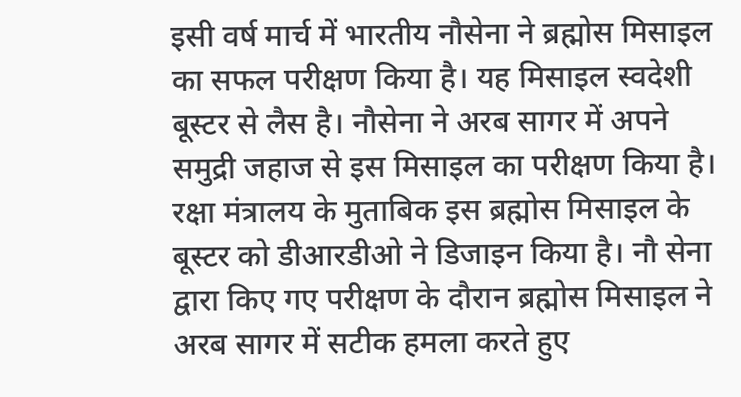इसी वर्ष मार्च में भारतीय नौसेना ने ब्रह्मोस मिसाइल का सफल परीक्षण किया है। यह मिसाइल स्वदेशी बूस्टर से लैस है। नौसेना ने अरब सागर में अपने समुद्री जहाज से इस मिसाइल का परीक्षण किया है। रक्षा मंत्रालय के मुताबिक इस ब्रह्मोस मिसाइल के बूस्टर को डीआरडीओ ने डिजाइन किया है। नौ सेना द्वारा किए गए परीक्षण के दौरान ब्रह्मोस मिसाइल ने अरब सागर में सटीक हमला करते हुए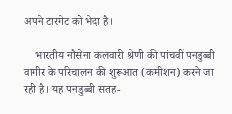अपने टारगेट को भेदा है।

    भारतीय नौसेना कलवारी श्रेणी की पांचवीं पनडुब्बी वागीर के परिचालन की शुरूआत (कमीशन) करने जा रही है। यह पनडुब्बी सतह-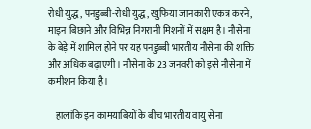रोधी युद्ध, पनडुब्बी-रोधी युद्ध, खुफिया जानकारी एकत्र करने, माइन बिछाने और विभिन्न निगरानी मिशनों में सक्षम है। नौसेना के बेड़े में शामिल होने पर यह पनडुब्बी भारतीय नौसेना की शक्ति और अधिक बढ़ाएगी। नौसेना के 23 जनवरी को इसे नौसेना में कमीशन किया है।

    हालांकि इन कामयाबियों के बीच भारतीय वायु सेना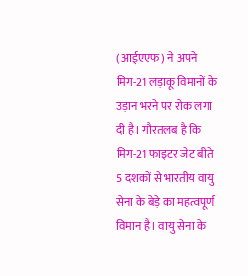(आईएएफ) ने अपने मिग-21 लड़ाकू विमानों के उड़ान भरने पर रोक लगा दी है। गौरतलब है कि मिग-21 फाइटर जेट बीते 5 दशकों से भारतीय वायु सेना के बेड़े का महत्वपूर्ण विमान है। वायु सेना के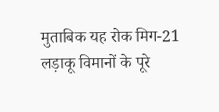मुताबिक यह रोक मिग-21 लड़ाकू विमानों के पूरे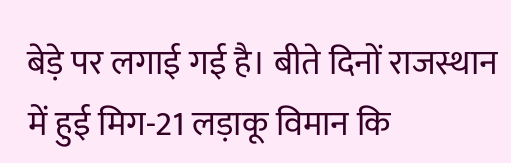बेड़े पर लगाई गई है। बीते दिनों राजस्थान में हुई मिग-21 लड़ाकू विमान कि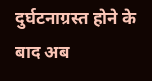दुर्घटनाग्रस्त होने के बाद अब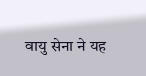वायु सेना ने यह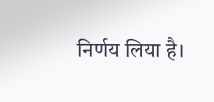निर्णय लिया है।